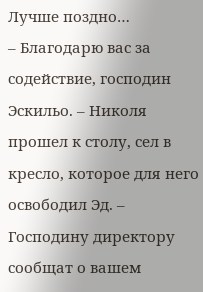Лучше поздно…
– Благодарю вас за содействие, господин Эскильо. – Николя прошел к столу, сел в кресло, которое для него освободил Эд. – Господину директору сообщат о вашем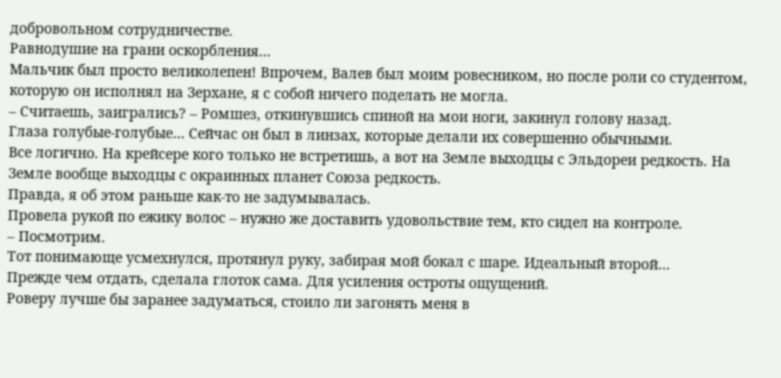добровольном сотрудничестве.
Равнодушие на грани оскорбления…
Мальчик был просто великолепен! Впрочем, Валев был моим ровесником, но после роли со студентом, которую он исполнял на Зерхане, я с собой ничего поделать не могла.
– Считаешь, заигрались? – Ромшез, откинувшись спиной на мои ноги, закинул голову назад.
Глаза голубые-голубые… Сейчас он был в линзах, которые делали их совершенно обычными.
Все логично. На крейсере кого только не встретишь, а вот на Земле выходцы с Эльдореи редкость. На Земле вообще выходцы с окраинных планет Союза редкость.
Правда, я об этом раньше как-то не задумывалась.
Провела рукой по ежику волос – нужно же доставить удовольствие тем, кто сидел на контроле.
– Посмотрим.
Тот понимающе усмехнулся, протянул руку, забирая мой бокал с шаре. Идеальный второй…
Прежде чем отдать, сделала глоток сама. Для усиления остроты ощущений.
Роверу лучше бы заранее задуматься, стоило ли загонять меня в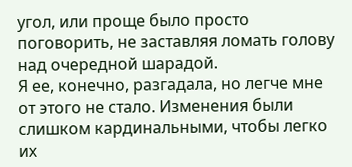угол, или проще было просто поговорить, не заставляя ломать голову над очередной шарадой.
Я ее, конечно, разгадала, но легче мне от этого не стало. Изменения были слишком кардинальными, чтобы легко их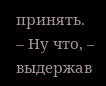принять.
– Ну что, – выдержав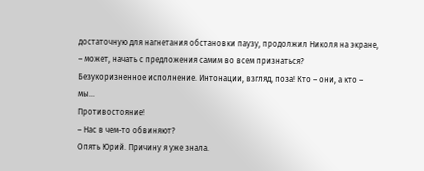достаточную для нагнетания обстановки паузу, продолжил Николя на экране, – может, начать с предложения самим во всем признаться?
Безукоризненное исполнение. Интонации, взгляд, поза! Кто – они, а кто – мы…
Противостояние!
– Нас в чем-то обвиняют?
Опять Юрий. Причину я уже знала.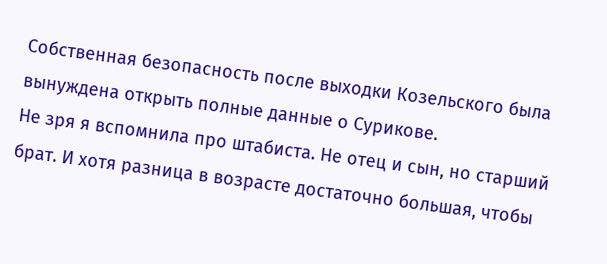Собственная безопасность после выходки Козельского была вынуждена открыть полные данные о Сурикове.
Не зря я вспомнила про штабиста. Не отец и сын, но старший брат. И хотя разница в возрасте достаточно большая, чтобы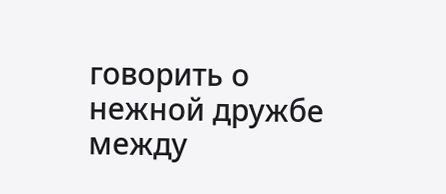говорить о нежной дружбе между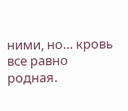ними, но… кровь все равно родная.